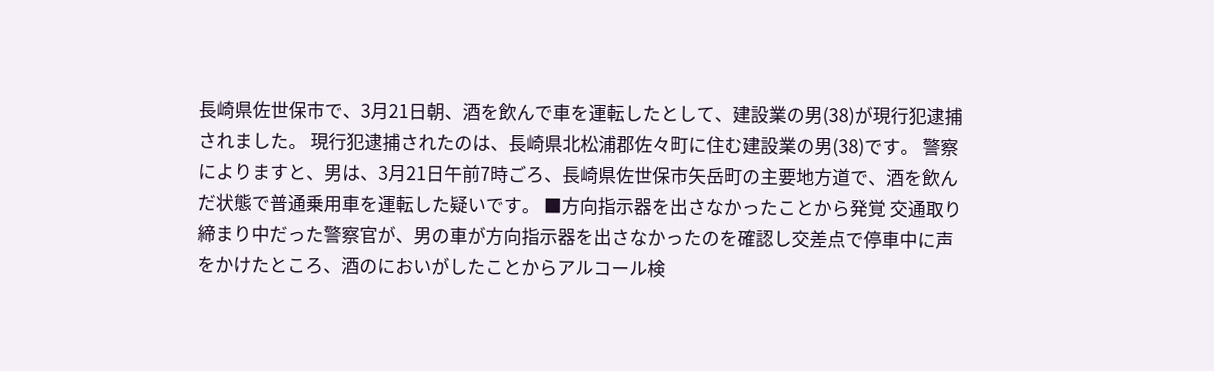長崎県佐世保市で、3月21日朝、酒を飲んで車を運転したとして、建設業の男(38)が現行犯逮捕されました。 現行犯逮捕されたのは、長崎県北松浦郡佐々町に住む建設業の男(38)です。 警察によりますと、男は、3月21日午前7時ごろ、長崎県佐世保市矢岳町の主要地方道で、酒を飲んだ状態で普通乗用車を運転した疑いです。 ■方向指示器を出さなかったことから発覚 交通取り締まり中だった警察官が、男の車が方向指示器を出さなかったのを確認し交差点で停車中に声をかけたところ、酒のにおいがしたことからアルコール検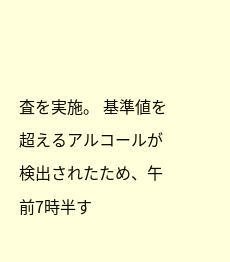査を実施。 基準値を超えるアルコールが検出されたため、午前7時半す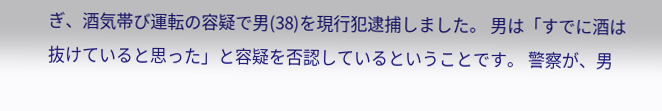ぎ、酒気帯び運転の容疑で男(38)を現行犯逮捕しました。 男は「すでに酒は抜けていると思った」と容疑を否認しているということです。 警察が、男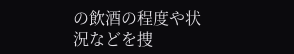の飲酒の程度や状況などを捜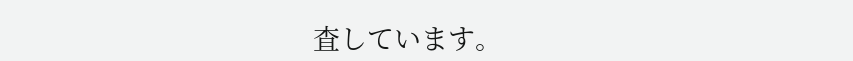査しています。